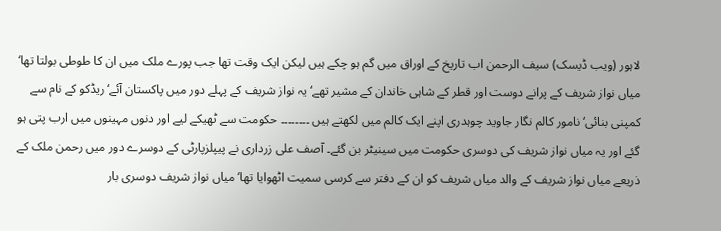لاہور (ویب ڈیسک) سیف الرحمن اب تاریخ کے اوراق میں گم ہو چکے ہیں لیکن ایک وقت تھا جب پورے ملک میں ان کا طوطی بولتا تھا‘ میاں نواز شریف کے پرانے دوست اور قطر کے شاہی خاندان کے مشیر تھے‘ یہ نواز شریف کے پہلے دور میں پاکستان آئے‘ ریڈکو کے نام سے کمپنی بنائی‘ نامور کالم نگار جاوید چوہدری اپنے ایک کالم میں لکھتے ہیں ۔۔۔۔۔۔۔۔ حکومت سے ٹھیکے لیے اور دنوں مہینوں میں ارب پتی ہو گئے اور یہ میاں نواز شریف کی دوسری حکومت میں سینیٹر بن گئے۔ آصف علی زرداری نے پیپلزپارٹی کے دوسرے دور میں رحمن ملک کے ذریعے میاں نواز شریف کے والد میاں شریف کو ان کے دفتر سے کرسی سمیت اٹھوایا تھا‘ میاں نواز شریف دوسری بار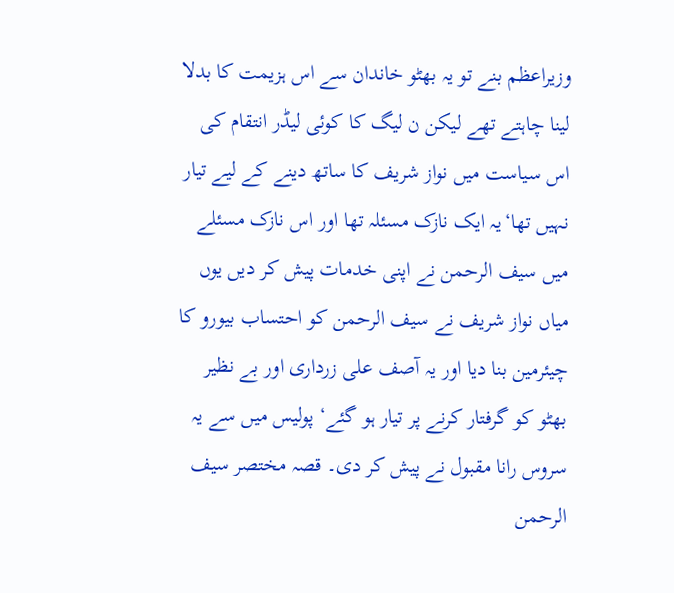وزیراعظم بنے تو یہ بھٹو خاندان سے اس ہزیمت کا بدلا لینا چاہتے تھے لیکن ن لیگ کا کوئی لیڈر انتقام کی اس سیاست میں نواز شریف کا ساتھ دینے کے لیے تیار نہیں تھا‘یہ ایک نازک مسئلہ تھا اور اس نازک مسئلے میں سیف الرحمن نے اپنی خدمات پیش کر دیں یوں میاں نواز شریف نے سیف الرحمن کو احتساب بیورو کا چیئرمین بنا دیا اور یہ آصف علی زرداری اور بے نظیر بھٹو کو گرفتار کرنے پر تیار ہو گئے‘ پولیس میں سے یہ سروس رانا مقبول نے پیش کر دی۔ قصہ مختصر سیف الرحمن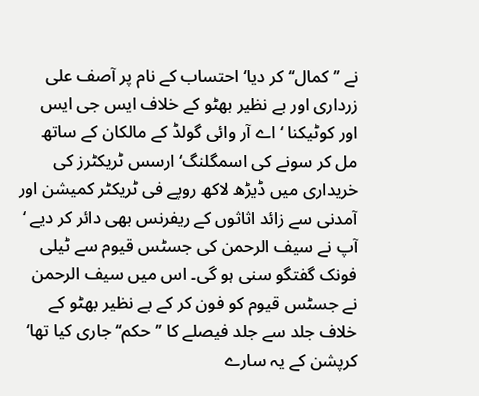نے ’’کمال‘‘ کر دیا‘ احتساب کے نام پر آصف علی زرداری اور بے نظیر بھٹو کے خلاف ایس جی ایس اور کوٹیکنا ‘ اے آر وائی گولڈ کے مالکان کے ساتھ مل کر سونے کی اسمگلنگ‘ ارسس ٹریکٹرز کی خریداری میں ڈیڑھ لاکھ روپے فی ٹریکٹر کمیشن اور آمدنی سے زائد اثاثوں کے ریفرنس بھی دائر کر دیے ‘ آپ نے سیف الرحمن کی جسٹس قیوم سے ٹیلی فونک گفتگو سنی ہو گی۔ اس میں سیف الرحمن نے جسٹس قیوم کو فون کر کے بے نظیر بھٹو کے خلاف جلد سے جلد فیصلے کا ’’حکم‘‘ جاری کیا تھا‘ کرپشن کے یہ سارے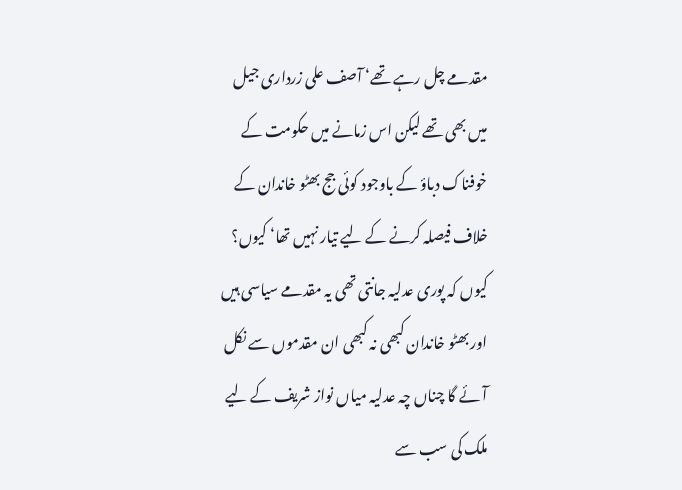مقدمے چل رہے تھے‘ آصف علی زرداری جیل میں بھی تھے لیکن اس زمانے میں حکومت کے خوفناک دباؤ کے باوجود کوئی جج بھٹو خاندان کے خلاف فیصلہ کرنے کے لیے تیار نہیں تھا‘ کیوں؟ کیوں کہ پوری عدلیہ جانتی تھی یہ مقدمے سیاسی ہیں اور بھٹو خاندان کبھی نہ کبھی ان مقدموں سے نکل آئے گا چناں چہ عدلیہ میاں نواز شریف کے لیے ملک کی سب سے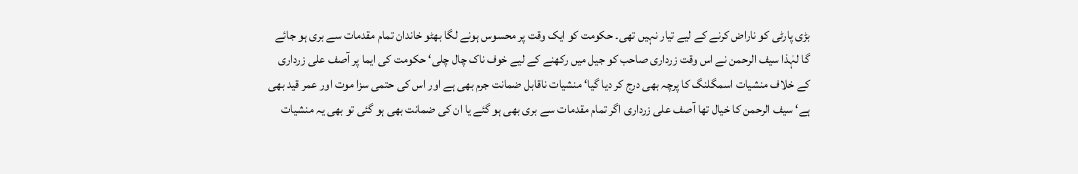بڑی پارٹی کو ناراض کرنے کے لیے تیار نہیں تھی۔ حکومت کو ایک وقت پر محسوس ہونے لگا بھٹو خاندان تمام مقدمات سے بری ہو جائے گا لہٰذا سیف الرحمن نے اس وقت زرداری صاحب کو جیل میں رکھنے کے لیے خوف ناک چال چلی‘ حکومت کی ایما پر آصف علی زرداری کے خلاف منشیات اسمگلنگ کا پرچہ بھی درج کر دیا گیا‘ منشیات ناقابل ضمانت جرم بھی ہے اور اس کی حتمی سزا موت اور عمر قید بھی ہے‘ سیف الرحمن کا خیال تھا آصف علی زرداری اگر تمام مقدمات سے بری بھی ہو گئے یا ان کی ضمانت بھی ہو گئی تو بھی یہ منشیات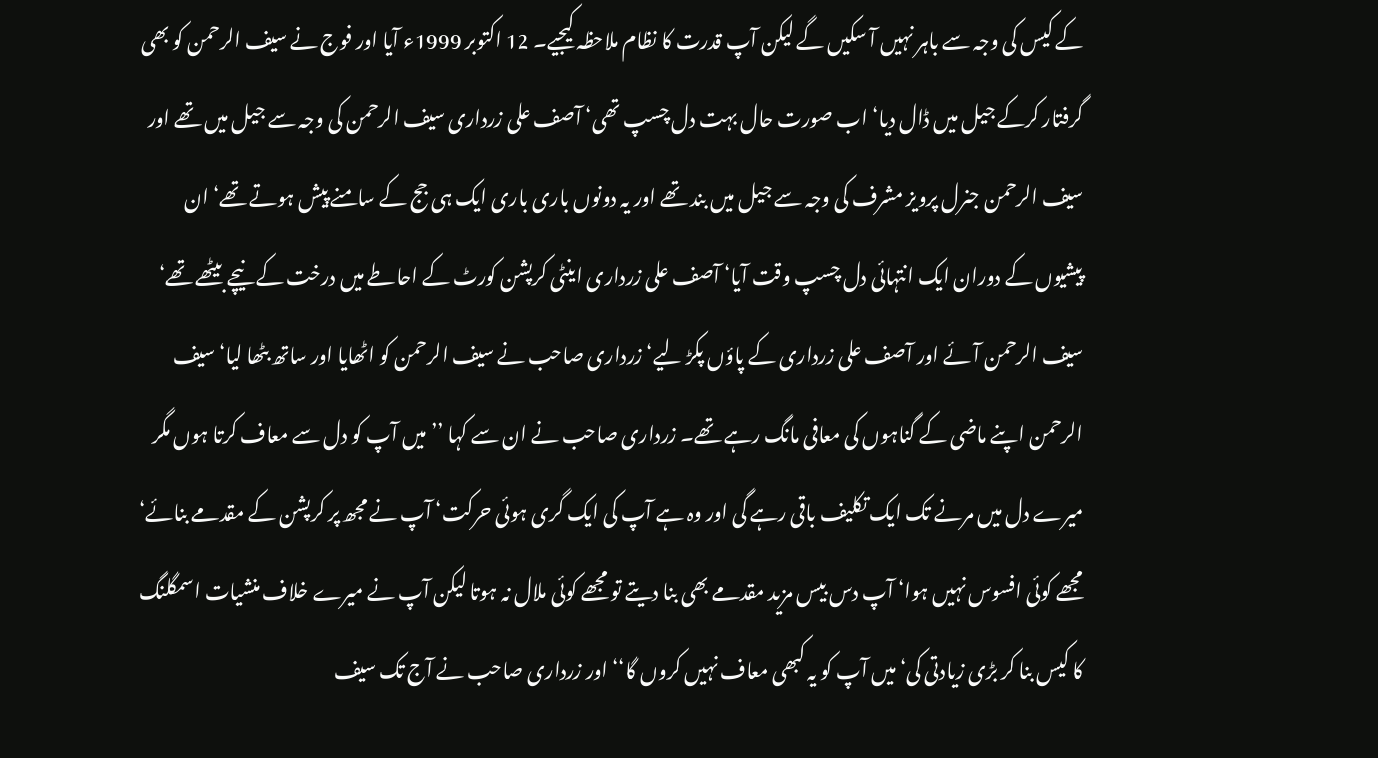کے کیس کی وجہ سے باہر نہیں آ سکیں گے لیکن آپ قدرت کا نظام ملاحظہ کیجیے۔ 12 اکتوبر 1999ء آیا اور فوج نے سیف الرحمن کو بھی گرفتار کرکے جیل میں ڈال دیا‘ اب صورت حال بہت دل چسپ تھی‘ آصف علی زرداری سیف الرحمن کی وجہ سے جیل میں تھے اور سیف الرحمن جنرل پرویز مشرف کی وجہ سے جیل میں بند تھے اور یہ دونوں باری باری ایک ہی جج کے سامنے پیش ہوتے تھے‘ ان پیشیوں کے دوران ایک انتہائی دل چسپ وقت آیا‘ آصف علی زرداری اینٹی کرپشن کورٹ کے احاطے میں درخت کے نیچے بیٹھے تھے‘ سیف الرحمن آئے اور آصف علی زرداری کے پاؤں پکڑ لیے‘ زرداری صاحب نے سیف الرحمن کو اٹھایا اور ساتھ بٹھا لیا‘ سیف الرحمن اپنے ماضی کے گناہوں کی معافی مانگ رہے تھے۔ زرداری صاحب نے ان سے کہا ’’میں آپ کو دل سے معاف کرتا ہوں مگر میرے دل میں مرنے تک ایک تکلیف باقی رہے گی اور وہ ہے آپ کی ایک گری ہوئی حرکت‘ آپ نے مجھ پر کرپشن کے مقدمے بنائے‘ مجھے کوئی افسوس نہیں ہوا‘ آپ دس بیس مزید مقدمے بھی بنا دیتے تو مجھے کوئی ملال نہ ہوتا لیکن آپ نے میرے خلاف منشیات اسمگلنگ کا کیس بنا کر بڑی زیادتی کی‘ میں آپ کو یہ کبھی معاف نہیں کروں گا‘‘ اور زرداری صاحب نے آج تک سیف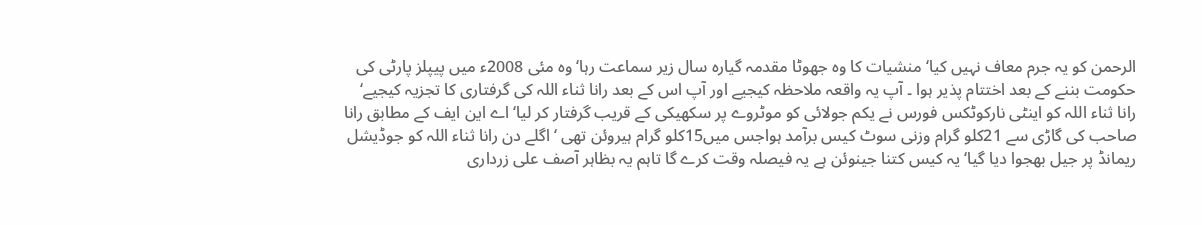الرحمن کو یہ جرم معاف نہیں کیا‘ منشیات کا وہ جھوٹا مقدمہ گیارہ سال زیر سماعت رہا‘وہ مئی 2008ء میں پیپلز پارٹی کی حکومت بننے کے بعد اختتام پذیر ہوا ۔ آپ یہ واقعہ ملاحظہ کیجیے اور آپ اس کے بعد رانا ثناء اللہ کی گرفتاری کا تجزیہ کیجیے‘ رانا ثناء اللہ کو اینٹی نارکوٹکس فورس نے یکم جولائی کو موٹروے پر سکھیکی کے قریب گرفتار کر لیا‘ اے این ایف کے مطابق رانا صاحب کی گاڑی سے 21کلو گرام وزنی سوٹ کیس برآمد ہواجس میں15کلو گرام ہیروئن تھی ‘اگلے دن رانا ثناء اللہ کو جوڈیشل ریمانڈ پر جیل بھجوا دیا گیا‘ یہ کیس کتنا جینوئن ہے یہ فیصلہ وقت کرے گا تاہم یہ بظاہر آصف علی زرداری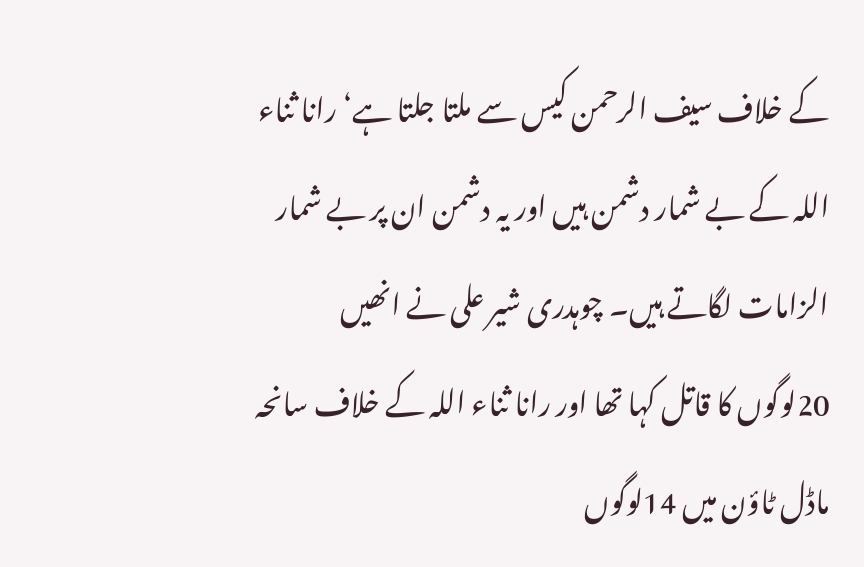کے خلاف سیف الرحمن کیس سے ملتا جلتا ہے‘ رانا ثناء اللہ کے بے شمار دشمن ہیں اور یہ دشمن ان پر بے شمار الزامات لگاتے ہیں۔ چوہدری شیر علی نے انھیں 20لوگوں کا قاتل کہا تھا اور رانا ثناء اللہ کے خلاف سانحہ ماڈل ٹاؤن میں 14لوگوں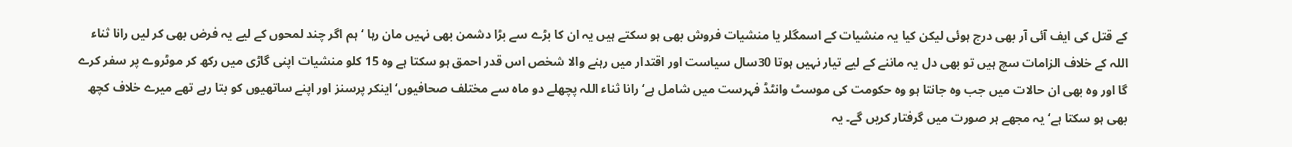کے قتل کی ایف آئی آر بھی درج ہوئی لیکن کیا یہ منشیات کے اسمگلر یا منشیات فروش بھی ہو سکتے ہیں یہ ان کا بڑے سے بڑا دشمن بھی نہیں مان رہا ‘ ہم اگر چند لمحوں کے لیے یہ فرض بھی کر لیں رانا ثناء اللہ کے خلاف الزامات سچ ہیں تو بھی دل یہ ماننے کے لیے تیار نہیں ہوتا 30سال سیاست اور اقتدار میں رہنے والا شخص اس قدر احمق ہو سکتا ہے وہ 15 کلو منشیات اپنی گاڑی میں رکھ کر موٹروے پر سفر کرے گا اور وہ بھی ان حالات میں جب وہ جانتا ہو وہ حکومت کی موسٹ وانٹڈ فہرست میں شامل ہے‘ رانا ثناء اللہ پچھلے دو ماہ سے مختلف صحافیوں‘ اینکر پرسنز اور اپنے ساتھیوں کو بتا رہے تھے میرے خلاف کچھ بھی ہو سکتا ہے‘ یہ مجھے ہر صورت میں گرفتار کریں گے۔ یہ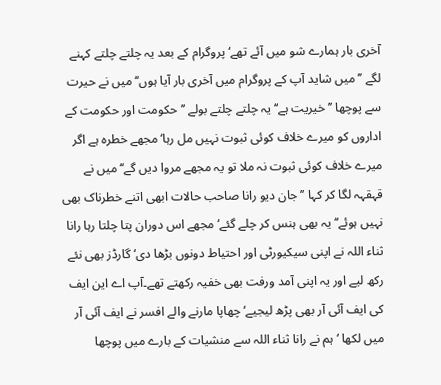آخری بار ہمارے شو میں آئے تھے‘ پروگرام کے بعد یہ چلتے چلتے کہنے لگے ’’میں شاید آپ کے پروگرام میں آخری بار آیا ہوں‘‘ میں نے حیرت سے پوچھا ’’خیریت ہے‘‘ یہ چلتے چلتے بولے ’’حکومت اور حکومت کے اداروں کو میرے خلاف کوئی ثبوت نہیں مل رہا‘ مجھے خطرہ ہے اگر میرے خلاف کوئی ثبوت نہ ملا تو یہ مجھے مروا دیں گے‘‘ میں نے قہقہہ لگا کر کہا ’’جان دیو رانا صاحب حالات ابھی اتنے خطرناک بھی نہیں ہوئے‘‘ یہ بھی ہنس کر چلے گئے‘ مجھے اس دوران پتا چلتا رہا رانا ثناء اللہ نے اپنی سیکیورٹی اور احتیاط دونوں بڑھا دی‘ گارڈز بھی نئے رکھ لیے اور یہ اپنی آمد ورفت بھی خفیہ رکھتے تھے۔آپ اے این ایف کی ایف آئی آر بھی پڑھ لیجیے‘ چھاپا مارنے والے افسر نے ایف آئی آر میں لکھا ‘ہم نے رانا ثناء اللہ سے منشیات کے بارے میں پوچھا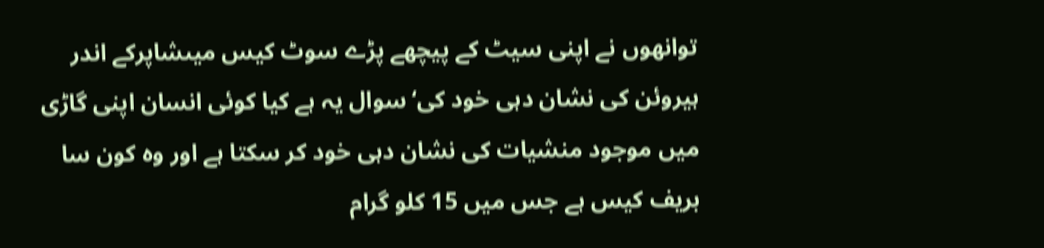توانھوں نے اپنی سیٹ کے پیچھے پڑے سوٹ کیس میںشاپرکے اندر ہیروئن کی نشان دہی خود کی‘سوال یہ ہے کیا کوئی انسان اپنی گاڑی میں موجود منشیات کی نشان دہی خود کر سکتا ہے اور وہ کون سا بریف کیس ہے جس میں 15 کلو گرام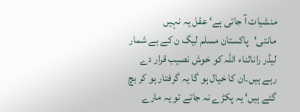منشیات آ جاتی ہے‘ عقل یہ نہیں مانتی‘پاکستان مسلم لیگ ن کے بے شمار لیڈر راناثناء اللہ کو خوش نصیب قرار دے رہے ہیں۔ان کا خیال ہو گا یہ گرفتار ہو کر بچ گئے ہیں‘ یہ پکڑے نہ جاتے تو یہ مارے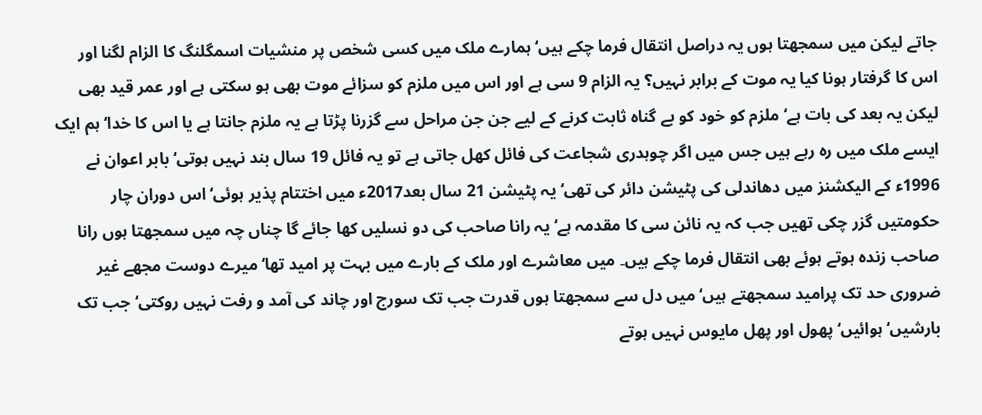جاتے لیکن میں سمجھتا ہوں یہ دراصل انتقال فرما چکے ہیں‘ ہمارے ملک میں کسی شخص پر منشیات اسمگلنگ کا الزام لگنا اور اس کا گرفتار ہونا کیا یہ موت کے برابر نہیں؟ یہ الزام 9 سی ہے اور اس میں ملزم کو سزائے موت بھی ہو سکتی ہے اور عمر قید بھی لیکن یہ بعد کی بات ہے‘ ملزم کو خود کو بے گناہ ثابت کرنے کے لیے جن جن مراحل سے گزرنا پڑتا ہے یہ ملزم جانتا ہے یا اس کا خدا‘ ہم ایک ایسے ملک میں رہ رہے ہیں جس میں اگر چوہدری شجاعت کی فائل کھل جاتی ہے تو یہ فائل 19 سال بند نہیں ہوتی‘ بابر اعوان نے 1996ء کے الیکشنز میں دھاندلی کی پٹیشن دائر کی تھی‘ یہ پٹیشن 21 سال بعد2017ء میں اختتام پذیر ہوئی‘ اس دوران چار حکومتیں گزر چکی تھیں جب کہ یہ نائن سی کا مقدمہ ہے‘ یہ رانا صاحب کی دو نسلیں کھا جائے گا چناں چہ میں سمجھتا ہوں رانا صاحب زندہ ہوتے ہوئے بھی انتقال فرما چکے ہیں۔ میں معاشرے اور ملک کے بارے میں بہت پر امید تھا‘ میرے دوست مجھے غیر ضروری حد تک پرامید سمجھتے ہیں‘ میں دل سے سمجھتا ہوں قدرت جب تک سورج اور چاند کی آمد و رفت نہیں روکتی‘ جب تک بارشیں‘ ہوائیں‘ پھول اور پھل مایوس نہیں ہوتے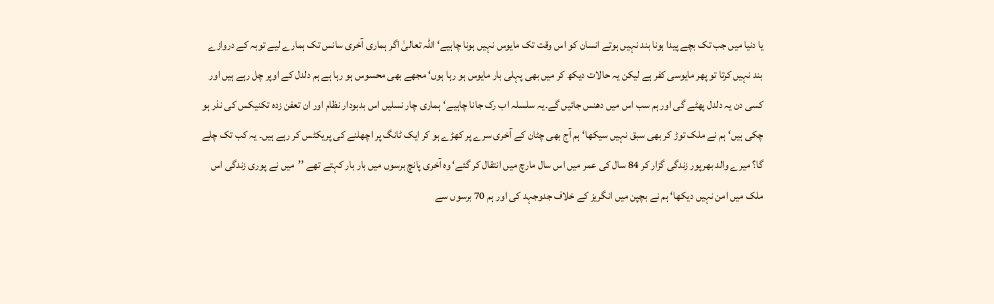یا دنیا میں جب تک بچے پیدا ہونا بند نہیں ہوتے انسان کو اس وقت تک مایوس نہیں ہونا چاہیے‘ اللہ تعالیٰ اگر ہماری آخری سانس تک ہمارے لیے توبہ کے دروازے بند نہیں کرتا تو پھر مایوسی کفر ہے لیکن یہ حالات دیکھ کر میں بھی پہلی بار مایوس ہو رہا ہوں‘ مجھے بھی محسوس ہو رہا ہے ہم دلدل کے اوپر چل رہے ہیں اور کسی دن یہ دلدل پھٹے گی اور ہم سب اس میں دھنس جائیں گے۔یہ سلسلہ اب رک جانا چاہیے‘ہماری چار نسلیں اس بدبودار نظام اور ان تعفن زدہ تکنیکس کی نذر ہو چکی ہیں‘ ہم نے ملک توڑ کر بھی سبق نہیں سیکھا‘ ہم آج بھی چٹان کے آخری سرے پر کھڑے ہو کر ایک ٹانگ پر اچھلنے کی پریکٹس کر رہے ہیں۔ یہ کب تک چلے گا؟ میرے والد بھرپور زندگی گزار کر 84 سال کی عمر میں اس سال مارچ میں انتقال کر گئے‘ وہ آخری پانچ برسوں میں بار بار کہتے تھے ’’میں نے پوری زندگی اس ملک میں امن نہیں دیکھا‘ ہم نے بچپن میں انگریز کے خلاف جدوجہد کی اور ہم 70 برسوں سے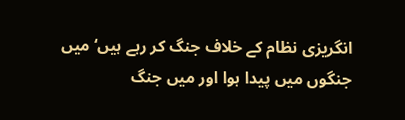انگریزی نظام کے خلاف جنگ کر رہے ہیں‘ میں جنگوں میں پیدا ہوا اور میں جنگ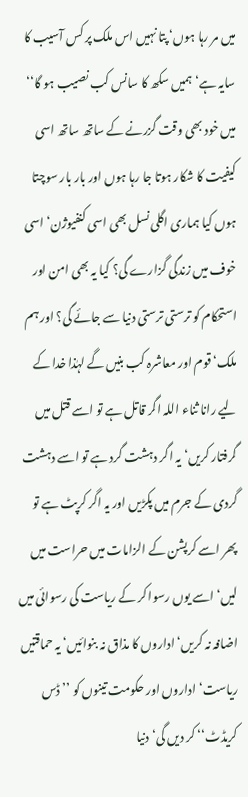میں مر رہا ہوں‘ پتا نہیں اس ملک پر کس آسیب کا سایہ ہے‘ ہمیں سکھ کا سانس کب نصیب ہو گا‘‘ میں خود بھی وقت گزرنے کے ساتھ ساتھ اسی کیفیت کا شکار ہوتا جا رہا ہوں اور بار بار سوچتا ہوں کیا ہماری اگلی نسل بھی اسی کنفیوژن‘ اسی خوف میں زندگی گزارے گی؟ کیا یہ بھی امن اور استحکام کو ترستی ترستی دنیا سے جائے گی؟ اور ہم ملک‘ قوم اور معاشرہ کب بنیں گے لہٰذا خدا کے لیے رانا ثناء اللہ اگر قاتل ہے تو اسے قتل میں گرفتار کریں‘ یہ اگر دہشت گرد ہے تو اسے دہشت گردی کے جرم میں پکڑیں اور یہ اگر کرپٹ ہے تو پھر اسے کرپشن کے الزامات میں حراست میں لیں‘ اسے یوں رسوا کر کے ریاست کی رسوائی میں اضافہ نہ کریں‘ اداروں کا مذاق نہ بنوائیں‘ یہ حماقتیں ریاست‘ اداروں اور حکومت تینوں کو ’’ڈس کریڈٹ‘‘ کر دیں گی‘ دنیا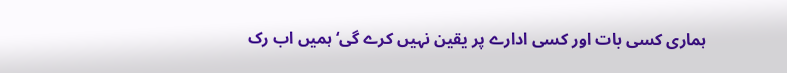ہماری کسی بات اور کسی ادارے پر یقین نہیں کرے گی‘ ہمیں اب رک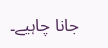جانا چاہیے۔